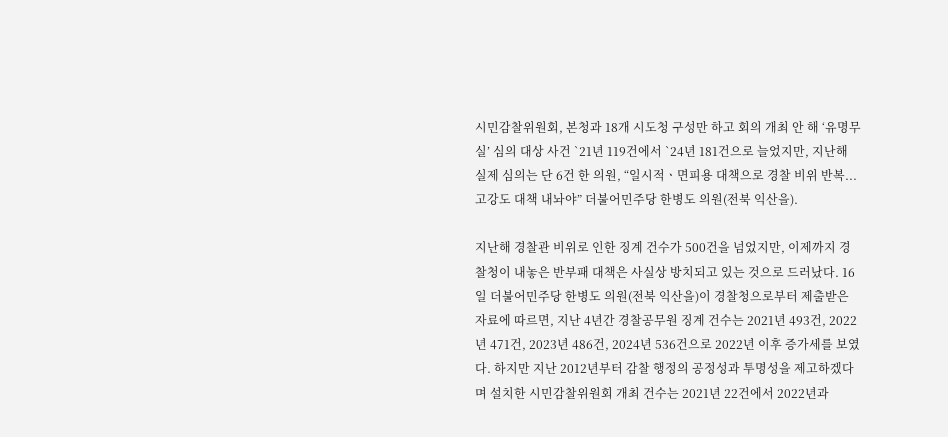시민감찰위원회, 본청과 18개 시도청 구성만 하고 회의 개최 안 해 ‘유명무실’ 심의 대상 사건 `21년 119건에서 `24년 181건으로 늘었지만, 지난해 실제 심의는 단 6건 한 의원, “일시적ㆍ면피용 대책으로 경찰 비위 반복... 고강도 대책 내놔야” 더불어민주당 한병도 의원(전북 익산을).

지난해 경찰관 비위로 인한 징계 건수가 500건을 넘었지만, 이제까지 경찰청이 내놓은 반부패 대책은 사실상 방치되고 있는 것으로 드러났다. 16일 더불어민주당 한병도 의원(전북 익산을)이 경찰청으로부터 제출받은 자료에 따르면, 지난 4년간 경찰공무원 징계 건수는 2021년 493건, 2022년 471건, 2023년 486건, 2024년 536건으로 2022년 이후 증가세를 보였다. 하지만 지난 2012년부터 감찰 행정의 공정성과 투명성을 제고하겠다며 설치한 시민감찰위원회 개최 건수는 2021년 22건에서 2022년과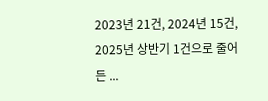2023년 21건, 2024년 15건, 2025년 상반기 1건으로 줄어든 ...